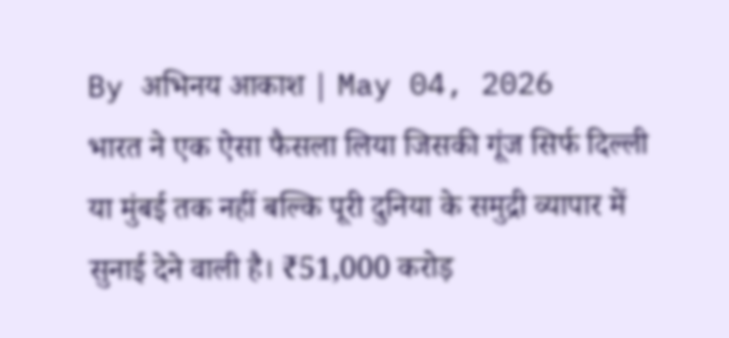By अभिनय आकाश | May 04, 2026
भारत ने एक ऐसा फैसला लिया जिसकी गूंज सिर्फ दिल्ली या मुंबई तक नहीं बल्कि पूरी दुनिया के समुद्री व्यापार में सुनाई देने वाली है। ₹51,000 करोड़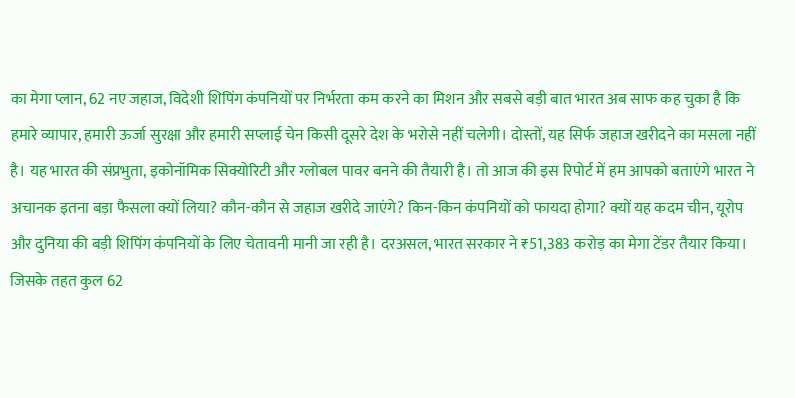का मेगा प्लान, 62 नए जहाज, विदेशी शिपिंग कंपनियों पर निर्भरता कम करने का मिशन और सबसे बड़ी बात भारत अब साफ कह चुका है कि हमारे व्यापार, हमारी ऊर्जा सुरक्षा और हमारी सप्लाई चेन किसी दूसरे देश के भरोसे नहीं चलेगी। दोस्तों, यह सिर्फ जहाज खरीदने का मसला नहीं है। यह भारत की संप्रभुता, इकोनॉमिक सिक्योरिटी और ग्लोबल पावर बनने की तैयारी है। तो आज की इस रिपोर्ट में हम आपको बताएंगे भारत ने अचानक इतना बड़ा फैसला क्यों लिया? कौन-कौन से जहाज खरीदे जाएंगे? किन-किन कंपनियों को फायदा होगा? क्यों यह कदम चीन, यूरोप और दुनिया की बड़ी शिपिंग कंपनियों के लिए चेतावनी मानी जा रही है। दरअसल, भारत सरकार ने ₹51,383 करोड़ का मेगा टेंडर तैयार किया। जिसके तहत कुल 62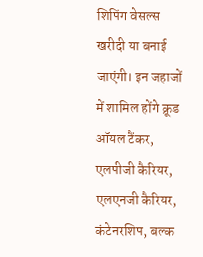शिपिंग वेसल्स खरीदी या बनाई जाएंगी। इन जहाजों में शामिल होंगे क्रूड ऑयल टैंकर, एलपीजी कैरियर, एलएनजी कैरियर, कंटेनरशिप, बल्क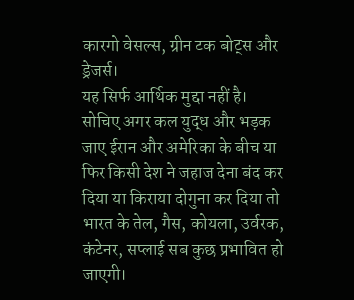कारगो वेसल्स, ग्रीन टक बोट्स और ड्रेजर्स।
यह सिर्फ आर्थिक मुद्दा नहीं है। सोचिए अगर कल युद्ध और भड़क जाए ईरान और अमेरिका के बीच या फिर किसी देश ने जहाज देना बंद कर दिया या किराया दोगुना कर दिया तो भारत के तेल, गैस, कोयला, उर्वरक, कंटेनर, सप्लाई सब कुछ प्रभावित हो जाएगी।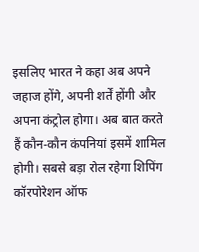इसलिए भारत ने कहा अब अपने जहाज होंगे, अपनी शर्तें होंगी और अपना कंट्रोल होगा। अब बात करते हैं कौन-कौन कंपनियां इसमें शामिल होगी। सबसे बड़ा रोल रहेगा शिपिंग कॉरपोरेशन ऑफ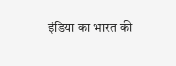इंडिया का भारत की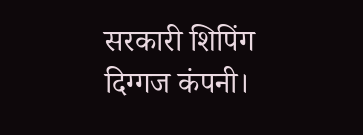सरकारी शिपिंग दिग्गज कंपनी।